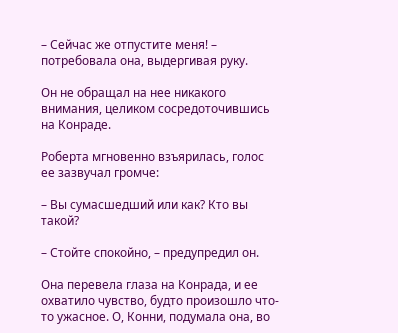– Сейчас же отпустите меня! – потребовала она, выдергивая руку.

Он не обращал на нее никакого внимания, целиком сосредоточившись на Конраде.

Роберта мгновенно взъярилась, голос ее зазвучал громче:

– Вы сумасшедший или как? Кто вы такой?

– Стойте спокойно, – предупредил он.

Она перевела глаза на Конрада, и ее охватило чувство, будто произошло что-то ужасное. О, Конни, подумала она, во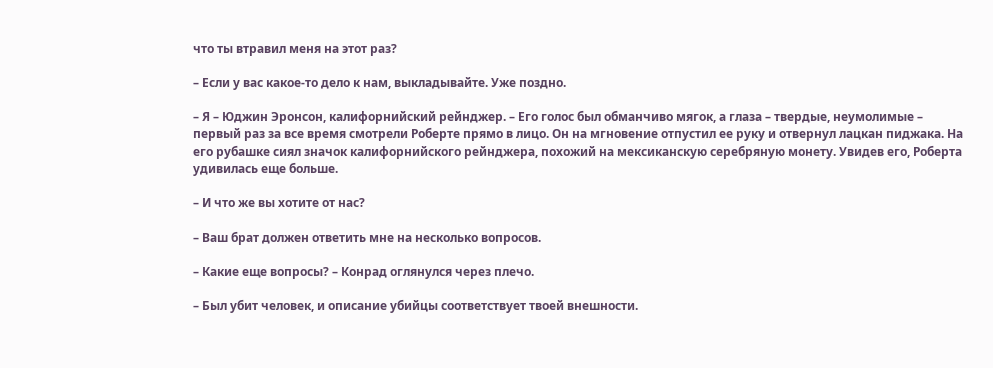что ты втравил меня на этот раз?

– Если у вас какое-то дело к нам, выкладывайте. Уже поздно.

– Я – Юджин Эронсон, калифорнийский рейнджер. – Его голос был обманчиво мягок, а глаза – твердые, неумолимые – первый раз за все время смотрели Роберте прямо в лицо. Он на мгновение отпустил ее руку и отвернул лацкан пиджака. На его рубашке сиял значок калифорнийского рейнджера, похожий на мексиканскую серебряную монету. Увидев его, Роберта удивилась еще больше.

– И что же вы хотите от нас?

– Ваш брат должен ответить мне на несколько вопросов.

– Какие еще вопросы? – Конрад оглянулся через плечо.

– Был убит человек, и описание убийцы соответствует твоей внешности.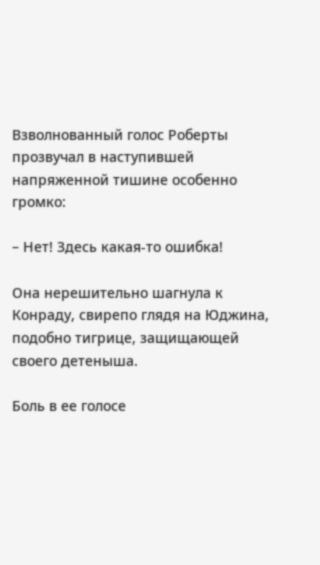Взволнованный голос Роберты прозвучал в наступившей напряженной тишине особенно громко:

– Нет! Здесь какая-то ошибка!

Она нерешительно шагнула к Конраду, свирепо глядя на Юджина, подобно тигрице, защищающей своего детеныша.

Боль в ее голосе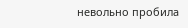невольно пробила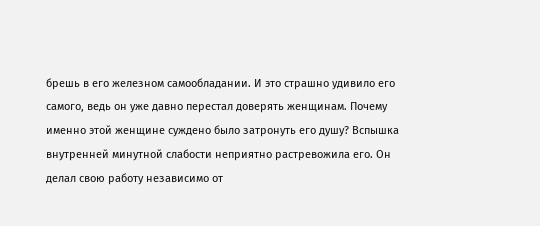брешь в его железном самообладании. И это страшно удивило его самого, ведь он уже давно перестал доверять женщинам. Почему именно этой женщине суждено было затронуть его душу? Вспышка внутренней минутной слабости неприятно растревожила его. Он делал свою работу независимо от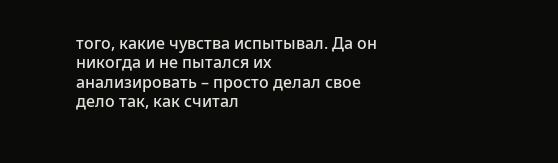того, какие чувства испытывал. Да он никогда и не пытался их анализировать – просто делал свое дело так, как считал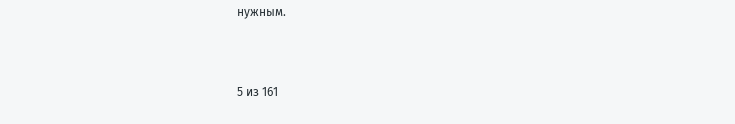нужным.



5 из 161